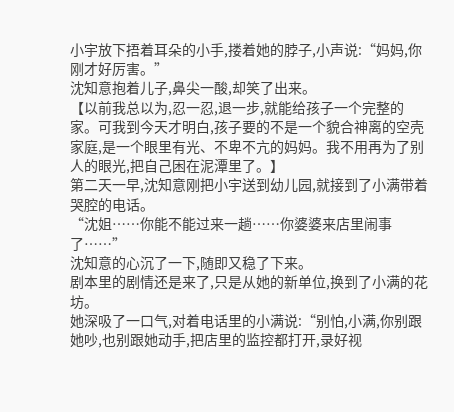小宇放下捂着耳朵的小手,搂着她的脖子,小声说:“妈妈,你刚才好厉害。”
沈知意抱着儿子,鼻尖一酸,却笑了出来。
【以前我总以为,忍一忍,退一步,就能给孩子一个完整的家。可我到今天才明白,孩子要的不是一个貌合神离的空壳家庭,是一个眼里有光、不卑不亢的妈妈。我不用再为了别人的眼光,把自己困在泥潭里了。】
第二天一早,沈知意刚把小宇送到幼儿园,就接到了小满带着哭腔的电话。
“沈姐……你能不能过来一趟……你婆婆来店里闹事了……”
沈知意的心沉了一下,随即又稳了下来。
剧本里的剧情还是来了,只是从她的新单位,换到了小满的花坊。
她深吸了一口气,对着电话里的小满说:“别怕,小满,你别跟她吵,也别跟她动手,把店里的监控都打开,录好视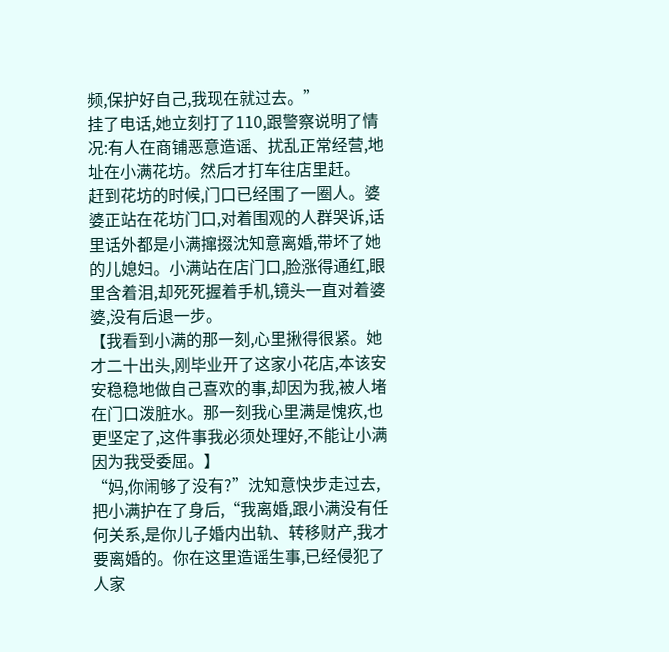频,保护好自己,我现在就过去。”
挂了电话,她立刻打了110,跟警察说明了情况:有人在商铺恶意造谣、扰乱正常经营,地址在小满花坊。然后才打车往店里赶。
赶到花坊的时候,门口已经围了一圈人。婆婆正站在花坊门口,对着围观的人群哭诉,话里话外都是小满撺掇沈知意离婚,带坏了她的儿媳妇。小满站在店门口,脸涨得通红,眼里含着泪,却死死握着手机,镜头一直对着婆婆,没有后退一步。
【我看到小满的那一刻,心里揪得很紧。她才二十出头,刚毕业开了这家小花店,本该安安稳稳地做自己喜欢的事,却因为我,被人堵在门口泼脏水。那一刻我心里满是愧疚,也更坚定了,这件事我必须处理好,不能让小满因为我受委屈。】
“妈,你闹够了没有?”沈知意快步走过去,把小满护在了身后,“我离婚,跟小满没有任何关系,是你儿子婚内出轨、转移财产,我才要离婚的。你在这里造谣生事,已经侵犯了人家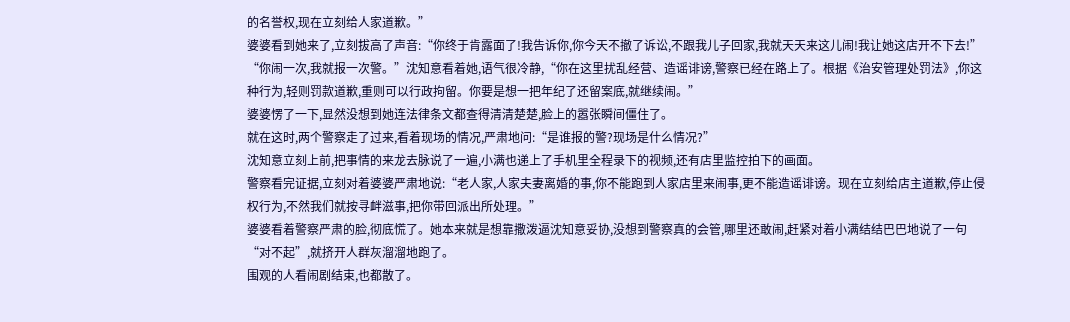的名誉权,现在立刻给人家道歉。”
婆婆看到她来了,立刻拔高了声音:“你终于肯露面了!我告诉你,你今天不撤了诉讼,不跟我儿子回家,我就天天来这儿闹!我让她这店开不下去!”
“你闹一次,我就报一次警。”沈知意看着她,语气很冷静,“你在这里扰乱经营、造谣诽谤,警察已经在路上了。根据《治安管理处罚法》,你这种行为,轻则罚款道歉,重则可以行政拘留。你要是想一把年纪了还留案底,就继续闹。”
婆婆愣了一下,显然没想到她连法律条文都查得清清楚楚,脸上的嚣张瞬间僵住了。
就在这时,两个警察走了过来,看着现场的情况,严肃地问:“是谁报的警?现场是什么情况?”
沈知意立刻上前,把事情的来龙去脉说了一遍,小满也递上了手机里全程录下的视频,还有店里监控拍下的画面。
警察看完证据,立刻对着婆婆严肃地说:“老人家,人家夫妻离婚的事,你不能跑到人家店里来闹事,更不能造谣诽谤。现在立刻给店主道歉,停止侵权行为,不然我们就按寻衅滋事,把你带回派出所处理。”
婆婆看着警察严肃的脸,彻底慌了。她本来就是想靠撒泼逼沈知意妥协,没想到警察真的会管,哪里还敢闹,赶紧对着小满结结巴巴地说了一句“对不起”,就挤开人群灰溜溜地跑了。
围观的人看闹剧结束,也都散了。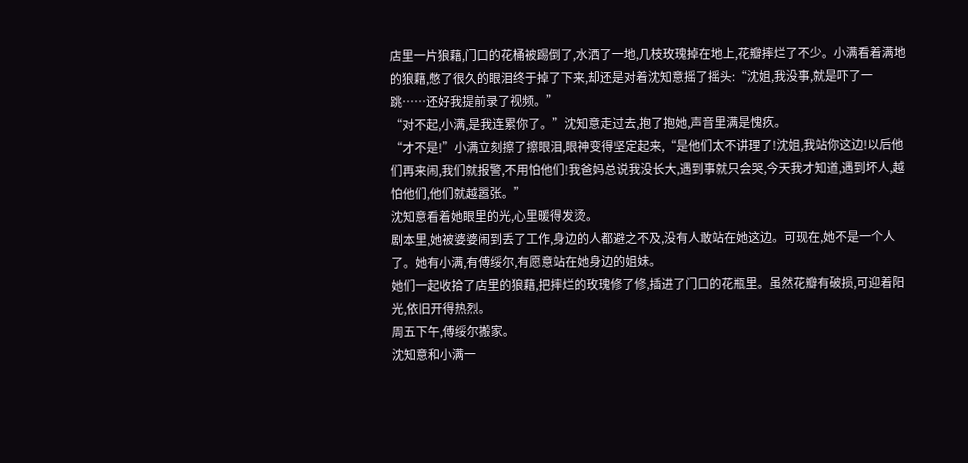店里一片狼藉,门口的花桶被踢倒了,水洒了一地,几枝玫瑰掉在地上,花瓣摔烂了不少。小满看着满地的狼藉,憋了很久的眼泪终于掉了下来,却还是对着沈知意摇了摇头:“沈姐,我没事,就是吓了一跳……还好我提前录了视频。”
“对不起,小满,是我连累你了。”沈知意走过去,抱了抱她,声音里满是愧疚。
“才不是!”小满立刻擦了擦眼泪,眼神变得坚定起来,“是他们太不讲理了!沈姐,我站你这边!以后他们再来闹,我们就报警,不用怕他们!我爸妈总说我没长大,遇到事就只会哭,今天我才知道,遇到坏人,越怕他们,他们就越嚣张。”
沈知意看着她眼里的光,心里暖得发烫。
剧本里,她被婆婆闹到丢了工作,身边的人都避之不及,没有人敢站在她这边。可现在,她不是一个人了。她有小满,有傅绥尔,有愿意站在她身边的姐妹。
她们一起收拾了店里的狼藉,把摔烂的玫瑰修了修,插进了门口的花瓶里。虽然花瓣有破损,可迎着阳光,依旧开得热烈。
周五下午,傅绥尔搬家。
沈知意和小满一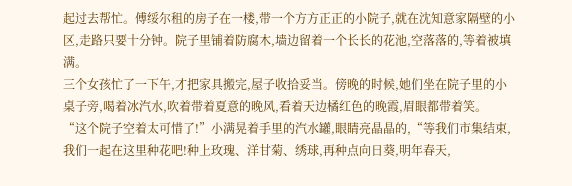起过去帮忙。傅绥尔租的房子在一楼,带一个方方正正的小院子,就在沈知意家隔壁的小区,走路只要十分钟。院子里铺着防腐木,墙边留着一个长长的花池,空落落的,等着被填满。
三个女孩忙了一下午,才把家具搬完,屋子收拾妥当。傍晚的时候,她们坐在院子里的小桌子旁,喝着冰汽水,吹着带着夏意的晚风,看着天边橘红色的晚霞,眉眼都带着笑。
“这个院子空着太可惜了!”小满晃着手里的汽水罐,眼睛亮晶晶的,“等我们市集结束,我们一起在这里种花吧!种上玫瑰、洋甘菊、绣球,再种点向日葵,明年春天,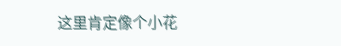这里肯定像个小花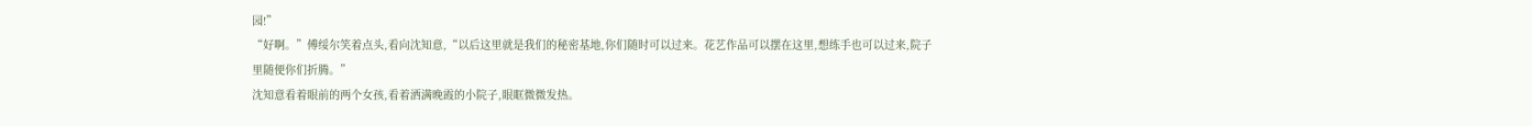园!”
“好啊。”傅绥尔笑着点头,看向沈知意,“以后这里就是我们的秘密基地,你们随时可以过来。花艺作品可以摆在这里,想练手也可以过来,院子里随便你们折腾。”
沈知意看着眼前的两个女孩,看着洒满晚霞的小院子,眼眶微微发热。